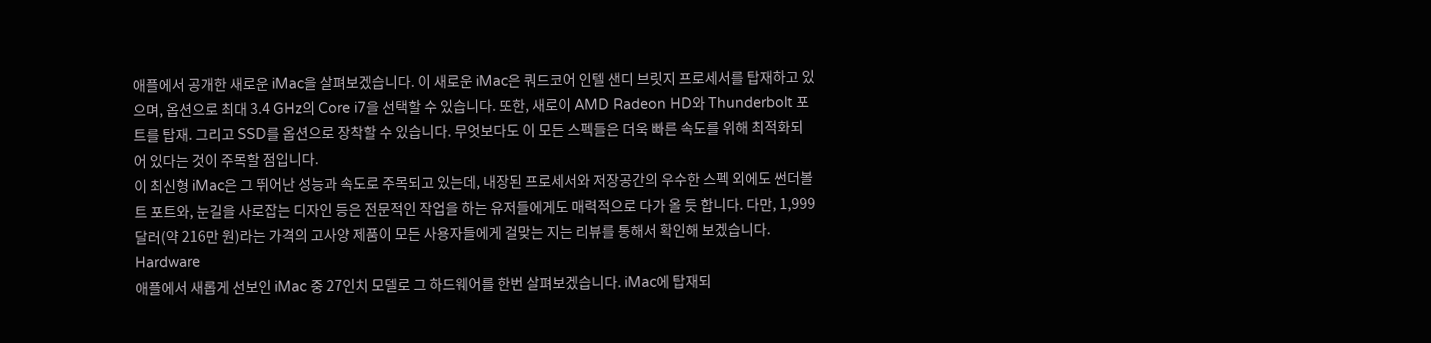애플에서 공개한 새로운 iMac을 살펴보겠습니다. 이 새로운 iMac은 쿼드코어 인텔 샌디 브릿지 프로세서를 탑재하고 있으며, 옵션으로 최대 3.4 GHz의 Core i7을 선택할 수 있습니다. 또한, 새로이 AMD Radeon HD와 Thunderbolt 포트를 탑재. 그리고 SSD를 옵션으로 장착할 수 있습니다. 무엇보다도 이 모든 스펙들은 더욱 빠른 속도를 위해 최적화되어 있다는 것이 주목할 점입니다.
이 최신형 iMac은 그 뛰어난 성능과 속도로 주목되고 있는데, 내장된 프로세서와 저장공간의 우수한 스펙 외에도 썬더볼트 포트와, 눈길을 사로잡는 디자인 등은 전문적인 작업을 하는 유저들에게도 매력적으로 다가 올 듯 합니다. 다만, 1,999달러(약 216만 원)라는 가격의 고사양 제품이 모든 사용자들에게 걸맞는 지는 리뷰를 통해서 확인해 보겠습니다.
Hardware
애플에서 새롭게 선보인 iMac 중 27인치 모델로 그 하드웨어를 한번 살펴보겠습니다. iMac에 탑재되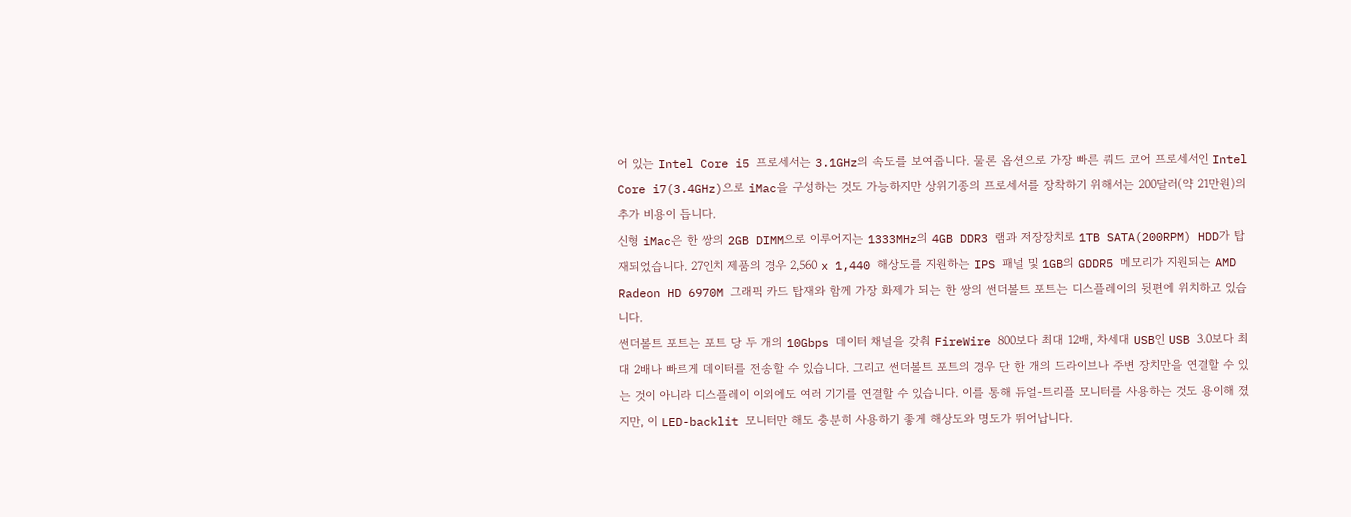어 있는 Intel Core i5 프로세서는 3.1GHz의 속도를 보여줍니다. 물론 옵션으로 가장 빠른 쿼드 코어 프로세서인 Intel Core i7(3.4GHz)으로 iMac을 구성하는 것도 가능하지만 상위기종의 프로세서를 장착하기 위해서는 200달러(약 21만원)의 추가 비용이 듭니다.
신형 iMac은 한 쌍의 2GB DIMM으로 이루어지는 1333MHz의 4GB DDR3 램과 저장장치로 1TB SATA(200RPM) HDD가 탑재되었습니다. 27인치 제품의 경우 2,560 x 1,440 해상도를 지원하는 IPS 패널 및 1GB의 GDDR5 메모리가 지원되는 AMD Radeon HD 6970M 그래픽 카드 탑재와 함께 가장 화제가 되는 한 쌍의 썬더볼트 포트는 디스플레이의 뒷편에 위치하고 있습니다.
썬더볼트 포트는 포트 당 두 개의 10Gbps 데이터 채널을 갖춰 FireWire 800보다 최대 12배, 차세대 USB인 USB 3.0보다 최대 2배나 빠르게 데이터를 전송할 수 있습니다. 그리고 썬더볼트 포트의 경우 단 한 개의 드라이브나 주변 장치만을 연결할 수 있는 것이 아니라 디스플레이 이외에도 여러 기기를 연결할 수 있습니다. 이를 통해 듀얼-트리플 모니터를 사용하는 것도 용이해 졌지만, 이 LED-backlit 모니터만 해도 충분히 사용하기 좋게 해상도와 명도가 뛰어납니다.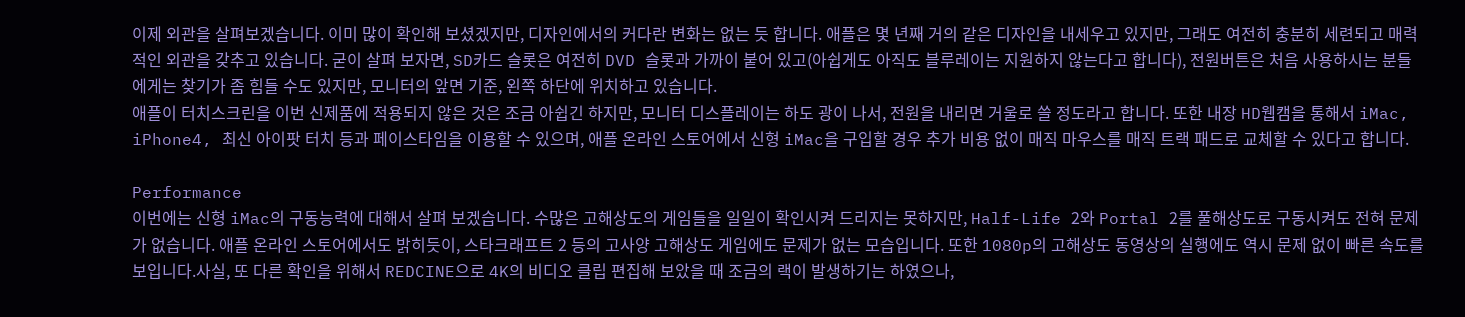이제 외관을 살펴보겠습니다. 이미 많이 확인해 보셨겠지만, 디자인에서의 커다란 변화는 없는 듯 합니다. 애플은 몇 년째 거의 같은 디자인을 내세우고 있지만, 그래도 여전히 충분히 세련되고 매력적인 외관을 갖추고 있습니다. 굳이 살펴 보자면, SD카드 슬롯은 여전히 DVD 슬롯과 가까이 붙어 있고(아쉽게도 아직도 블루레이는 지원하지 않는다고 합니다), 전원버튼은 처음 사용하시는 분들에게는 찾기가 좀 힘들 수도 있지만, 모니터의 앞면 기준, 왼쪽 하단에 위치하고 있습니다.
애플이 터치스크린을 이번 신제품에 적용되지 않은 것은 조금 아쉽긴 하지만, 모니터 디스플레이는 하도 광이 나서, 전원을 내리면 거울로 쓸 정도라고 합니다. 또한 내장 HD웹캠을 통해서 iMac, iPhone4, 최신 아이팟 터치 등과 페이스타임을 이용할 수 있으며, 애플 온라인 스토어에서 신형 iMac을 구입할 경우 추가 비용 없이 매직 마우스를 매직 트랙 패드로 교체할 수 있다고 합니다.

Performance
이번에는 신형 iMac의 구동능력에 대해서 살펴 보겠습니다. 수많은 고해상도의 게임들을 일일이 확인시켜 드리지는 못하지만, Half-Life 2와 Portal 2를 풀해상도로 구동시켜도 전혀 문제가 없습니다. 애플 온라인 스토어에서도 밝히듯이, 스타크래프트 2 등의 고사양 고해상도 게임에도 문제가 없는 모습입니다. 또한 1080p의 고해상도 동영상의 실행에도 역시 문제 없이 빠른 속도를 보입니다.사실, 또 다른 확인을 위해서 REDCINE으로 4K의 비디오 클립 편집해 보았을 때 조금의 랙이 발생하기는 하였으나,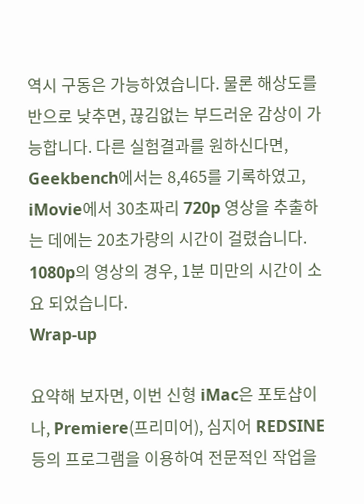역시 구동은 가능하였습니다. 물론 해상도를 반으로 낮추면, 끊김없는 부드러운 감상이 가능합니다. 다른 실험결과를 원하신다면, Geekbench에서는 8,465를 기록하였고, iMovie에서 30초짜리 720p 영상을 추출하는 데에는 20초가량의 시간이 걸렸습니다. 1080p의 영상의 경우, 1분 미만의 시간이 소요 되었습니다.
Wrap-up

요약해 보자면, 이번 신형 iMac은 포토샵이나, Premiere(프리미어), 심지어 REDSINE 등의 프로그램을 이용하여 전문적인 작업을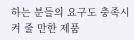하는 분들의 요구도 충족시켜 줄 만한 제품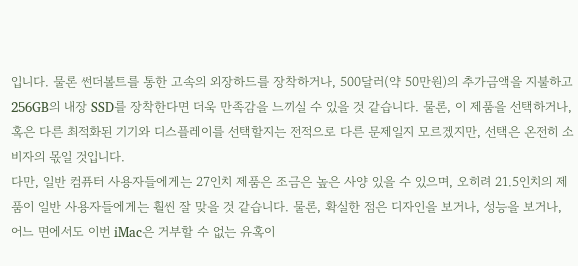입니다. 물론 썬더볼트를 통한 고속의 외장하드를 장착하거나, 500달러(약 50만원)의 추가금액을 지불하고 256GB의 내장 SSD를 장착한다면 더욱 만족감을 느끼실 수 있을 것 같습니다. 물론, 이 제품을 선택하거나, 혹은 다른 최적화된 기기와 디스플레이를 선택할지는 전적으로 다른 문제일지 모르겠지만, 선택은 온전히 소비자의 몫일 것입니다.
다만, 일반 컴퓨터 사용자들에게는 27인치 제품은 조금은 높은 사양 있을 수 있으며, 오히려 21.5인치의 제품이 일반 사용자들에게는 훨씬 잘 맞을 것 같습니다. 물론, 확실한 점은 디자인을 보거나, 성능을 보거나, 어느 면에서도 이번 iMac은 거부할 수 없는 유혹이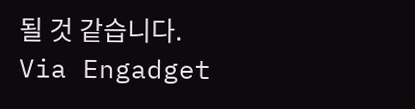될 것 같습니다.
Via Engadget